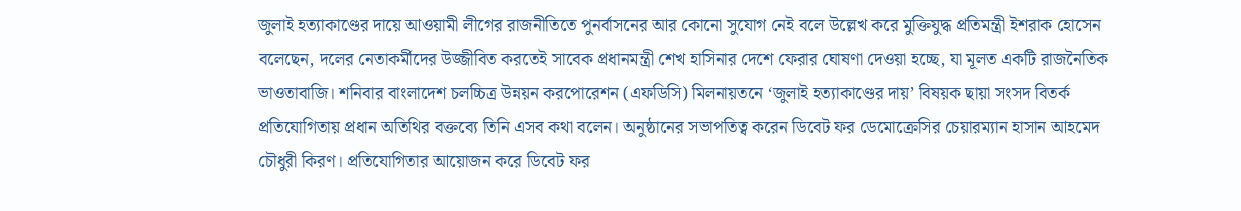জুলাই হত্যাকাণ্ডের দায়ে আওয়ামী লীগের রাজনীতিতে পুনর্বাসনের আর কোনো সুযোগ নেই বলে উল্লেখ করে মুক্তিযুদ্ধ প্রতিমন্ত্রী ইশরাক হোসেন বলেছেন, দলের নেতাকর্মীদের উজ্জীবিত করতেই সাবেক প্রধানমন্ত্রী শেখ হাসিনার দেশে ফেরার ঘোষণা দেওয়া হচ্ছে, যা মূলত একটি রাজনৈতিক ভাওতাবাজি। শনিবার বাংলাদেশ চলচ্চিত্র উন্নয়ন করপোরেশন (এফডিসি) মিলনায়তনে ‘জুলাই হত্যাকাণ্ডের দায়’ বিষয়ক ছায়া সংসদ বিতর্ক প্রতিযোগিতায় প্রধান অতিথির বক্তব্যে তিনি এসব কথা বলেন। অনুষ্ঠানের সভাপতিত্ব করেন ডিবেট ফর ডেমোক্রেসির চেয়ারম্যান হাসান আহমেদ চৌধুরী কিরণ। প্রতিযোগিতার আয়োজন করে ডিবেট ফর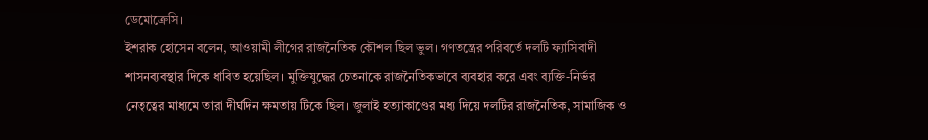ডেমোক্রেসি।
ইশরাক হোসেন বলেন, আওয়ামী লীগের রাজনৈতিক কৌশল ছিল ভুল। গণতন্ত্রের পরিবর্তে দলটি ফ্যাসিবাদী শাসনব্যবস্থার দিকে ধাবিত হয়েছিল। মুক্তিযুদ্ধের চেতনাকে রাজনৈতিকভাবে ব্যবহার করে এবং ব্যক্তি-নির্ভর নেতৃত্বের মাধ্যমে তারা দীর্ঘদিন ক্ষমতায় টিকে ছিল। জুলাই হত্যাকাণ্ডের মধ্য দিয়ে দলটির রাজনৈতিক, সামাজিক ও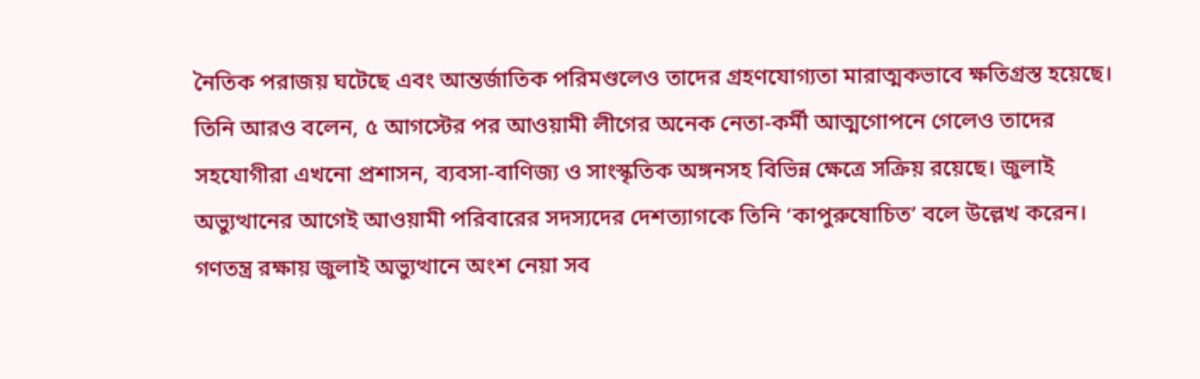নৈতিক পরাজয় ঘটেছে এবং আন্তর্জাতিক পরিমণ্ডলেও তাদের গ্রহণযোগ্যতা মারাত্মকভাবে ক্ষতিগ্রস্ত হয়েছে। তিনি আরও বলেন, ৫ আগস্টের পর আওয়ামী লীগের অনেক নেতা-কর্মী আত্মগোপনে গেলেও তাদের সহযোগীরা এখনো প্রশাসন, ব্যবসা-বাণিজ্য ও সাংস্কৃতিক অঙ্গনসহ বিভিন্ন ক্ষেত্রে সক্রিয় রয়েছে। জুলাই অভ্যুত্থানের আগেই আওয়ামী পরিবারের সদস্যদের দেশত্যাগকে তিনি ‘কাপুরুষোচিত’ বলে উল্লেখ করেন।
গণতন্ত্র রক্ষায় জুলাই অভ্যুত্থানে অংশ নেয়া সব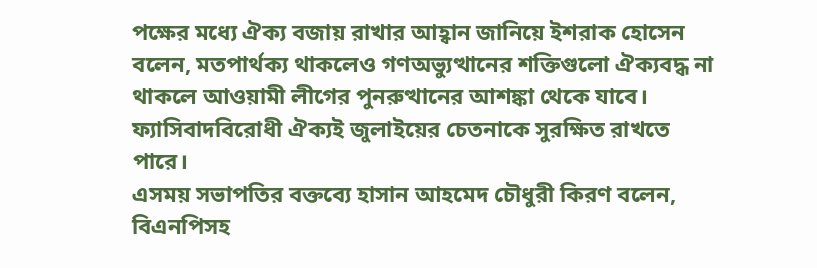পক্ষের মধ্যে ঐক্য বজায় রাখার আহ্বান জানিয়ে ইশরাক হোসেন বলেন, মতপার্থক্য থাকলেও গণঅভ্যুত্থানের শক্তিগুলো ঐক্যবদ্ধ না থাকলে আওয়ামী লীগের পুনরুত্থানের আশঙ্কা থেকে যাবে। ফ্যাসিবাদবিরোধী ঐক্যই জুলাইয়ের চেতনাকে সুরক্ষিত রাখতে পারে।
এসময় সভাপতির বক্তব্যে হাসান আহমেদ চৌধুরী কিরণ বলেন, বিএনপিসহ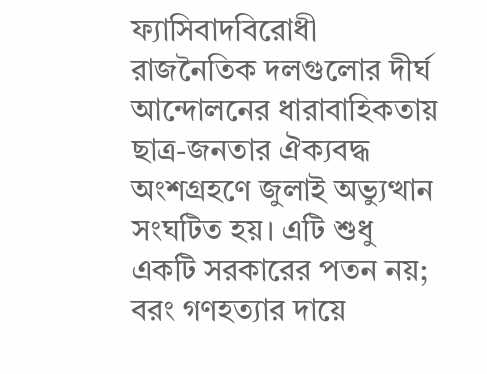ফ্যাসিবাদবিরোধী রাজনৈতিক দলগুলোর দীর্ঘ আন্দোলনের ধারাবাহিকতায় ছাত্র-জনতার ঐক্যবদ্ধ অংশগ্রহণে জুলাই অভ্যুত্থান সংঘটিত হয়। এটি শুধু একটি সরকারের পতন নয়; বরং গণহত্যার দায়ে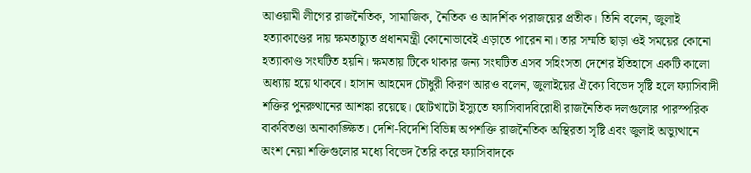আওয়ামী লীগের রাজনৈতিক, সামাজিক, নৈতিক ও আদর্শিক পরাজয়ের প্রতীক। তিনি বলেন, জুলাই হত্যাকাণ্ডের দায় ক্ষমতাচ্যুত প্রধানমন্ত্রী কোনোভাবেই এড়াতে পারেন না। তার সম্মতি ছাড়া ওই সময়ের কোনো হত্যাকাণ্ড সংঘটিত হয়নি। ক্ষমতায় টিকে থাকার জন্য সংঘটিত এসব সহিংসতা দেশের ইতিহাসে একটি কালো অধ্যায় হয়ে থাকবে। হাসান আহমেদ চৌধুরী কিরণ আরও বলেন, জুলাইয়ের ঐক্যে বিভেদ সৃষ্টি হলে ফ্যাসিবাদী শক্তির পুনরুত্থানের আশঙ্কা রয়েছে। ছোটখাটো ইস্যুতে ফ্যাসিবাদবিরোধী রাজনৈতিক দলগুলোর পারস্পরিক বাকবিতণ্ডা অনাকাঙ্ক্ষিত। দেশি-বিদেশি বিভিন্ন অপশক্তি রাজনৈতিক অস্থিরতা সৃষ্টি এবং জুলাই অভ্যুত্থানে অংশ নেয়া শক্তিগুলোর মধ্যে বিভেদ তৈরি করে ফ্যাসিবাদকে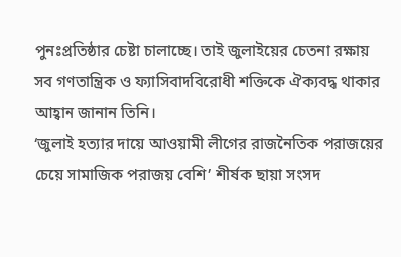পুনঃপ্রতিষ্ঠার চেষ্টা চালাচ্ছে। তাই জুলাইয়ের চেতনা রক্ষায় সব গণতান্ত্রিক ও ফ্যাসিবাদবিরোধী শক্তিকে ঐক্যবদ্ধ থাকার আহ্বান জানান তিনি।
‘জুলাই হত্যার দায়ে আওয়ামী লীগের রাজনৈতিক পরাজয়ের চেয়ে সামাজিক পরাজয় বেশি’ শীর্ষক ছায়া সংসদ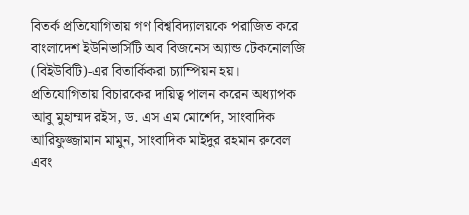বিতর্ক প্রতিযোগিতায় গণ বিশ্ববিদ্যালয়কে পরাজিত করে বাংলাদেশ ইউনিভার্সিটি অব বিজনেস অ্যান্ড টেকনোলজি (বিইউবিটি)-এর বিতার্কিকরা চ্যাম্পিয়ন হয়।
প্রতিযোগিতায় বিচারকের দায়িত্ব পালন করেন অধ্যাপক আবু মুহাম্মদ রইস, ড. এস এম মোর্শেদ, সাংবাদিক আরিফুজ্জামান মামুন, সাংবাদিক মাইদুর রহমান রুবেল এবং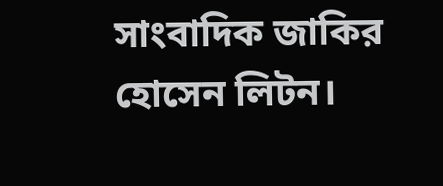সাংবাদিক জাকির হোসেন লিটন।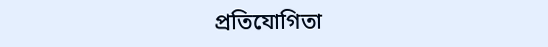প্রতিযোগিতা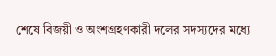শেষে বিজয়ী ও অংশগ্রহণকারী দলের সদস্যদের মধ্যে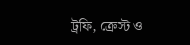ট্রফি, ক্রেস্ট ও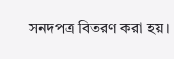সনদপত্র বিতরণ করা হয়।